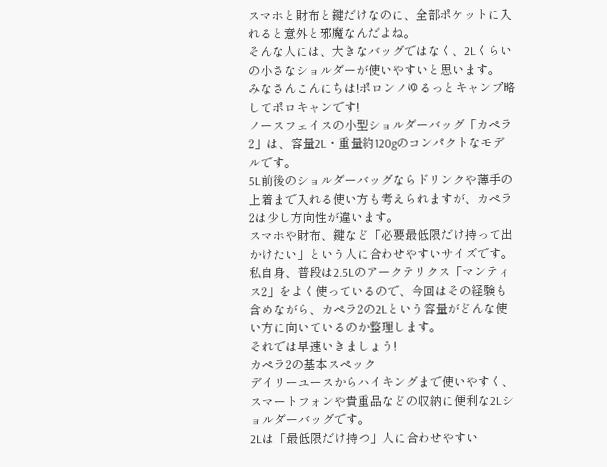スマホと財布と鍵だけなのに、全部ポケットに入れると意外と邪魔なんだよね。
そんな人には、大きなバッグではなく、2Lくらいの小さなショルダーが使いやすいと思います。
みなさんこんにちは!ポロンノゆるっとキャンプ略してポロキャンです!
ノースフェイスの小型ショルダーバッグ「カペラ2」は、容量2L・重量約120gのコンパクトなモデルです。
5L前後のショルダーバッグならドリンクや薄手の上着まで入れる使い方も考えられますが、カペラ2は少し方向性が違います。
スマホや財布、鍵など「必要最低限だけ持って出かけたい」という人に合わせやすいサイズです。
私自身、普段は2.5Lのアークテリクス「マンティス2」をよく使っているので、今回はその経験も含めながら、カペラ2の2Lという容量がどんな使い方に向いているのか整理します。
それでは早速いきましょう!
カペラ2の基本スペック
デイリーユースからハイキングまで使いやすく、スマートフォンや貴重品などの収納に便利な2Lショルダーバッグです。
2Lは「最低限だけ持つ」人に合わせやすい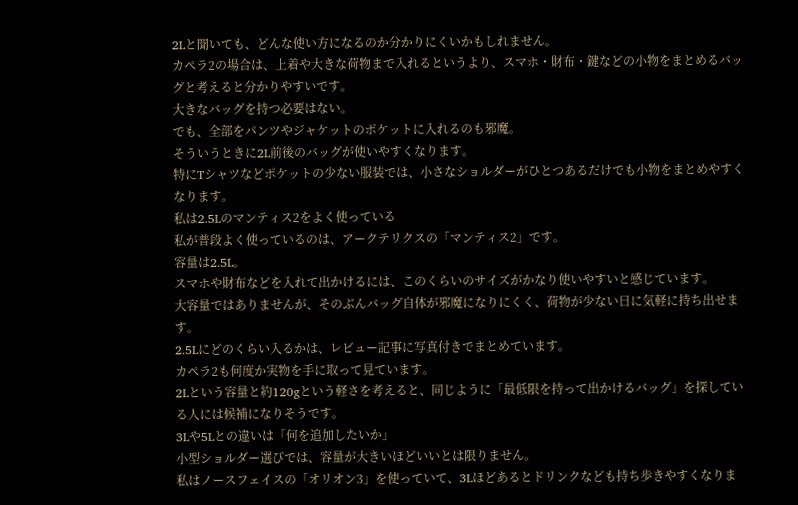2Lと聞いても、どんな使い方になるのか分かりにくいかもしれません。
カペラ2の場合は、上着や大きな荷物まで入れるというより、スマホ・財布・鍵などの小物をまとめるバッグと考えると分かりやすいです。
大きなバッグを持つ必要はない。
でも、全部をパンツやジャケットのポケットに入れるのも邪魔。
そういうときに2L前後のバッグが使いやすくなります。
特にTシャツなどポケットの少ない服装では、小さなショルダーがひとつあるだけでも小物をまとめやすくなります。
私は2.5Lのマンティス2をよく使っている
私が普段よく使っているのは、アークテリクスの「マンティス2」です。
容量は2.5L。
スマホや財布などを入れて出かけるには、このくらいのサイズがかなり使いやすいと感じています。
大容量ではありませんが、そのぶんバッグ自体が邪魔になりにくく、荷物が少ない日に気軽に持ち出せます。
2.5Lにどのくらい入るかは、レビュー記事に写真付きでまとめています。
カペラ2も何度か実物を手に取って見ています。
2Lという容量と約120gという軽さを考えると、同じように「最低限を持って出かけるバッグ」を探している人には候補になりそうです。
3Lや5Lとの違いは「何を追加したいか」
小型ショルダー選びでは、容量が大きいほどいいとは限りません。
私はノースフェイスの「オリオン3」を使っていて、3Lほどあるとドリンクなども持ち歩きやすくなりま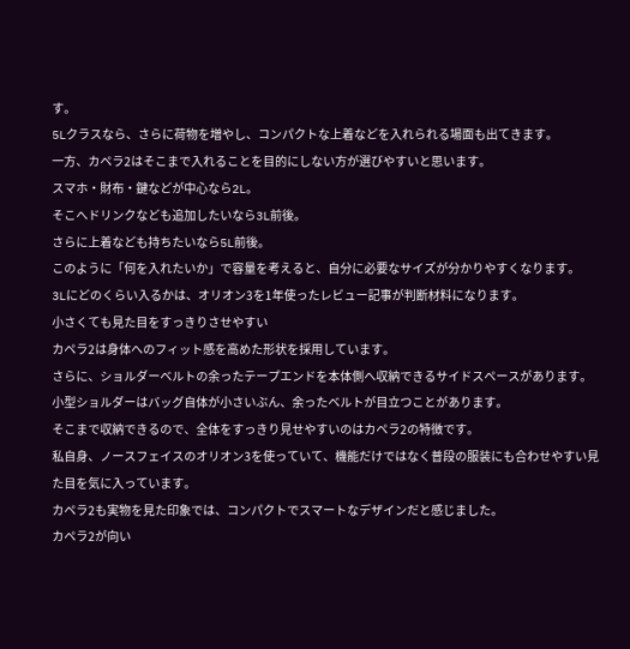す。
5Lクラスなら、さらに荷物を増やし、コンパクトな上着などを入れられる場面も出てきます。
一方、カペラ2はそこまで入れることを目的にしない方が選びやすいと思います。
スマホ・財布・鍵などが中心なら2L。
そこへドリンクなども追加したいなら3L前後。
さらに上着なども持ちたいなら5L前後。
このように「何を入れたいか」で容量を考えると、自分に必要なサイズが分かりやすくなります。
3Lにどのくらい入るかは、オリオン3を1年使ったレビュー記事が判断材料になります。
小さくても見た目をすっきりさせやすい
カペラ2は身体へのフィット感を高めた形状を採用しています。
さらに、ショルダーベルトの余ったテープエンドを本体側へ収納できるサイドスペースがあります。
小型ショルダーはバッグ自体が小さいぶん、余ったベルトが目立つことがあります。
そこまで収納できるので、全体をすっきり見せやすいのはカペラ2の特徴です。
私自身、ノースフェイスのオリオン3を使っていて、機能だけではなく普段の服装にも合わせやすい見た目を気に入っています。
カペラ2も実物を見た印象では、コンパクトでスマートなデザインだと感じました。
カペラ2が向い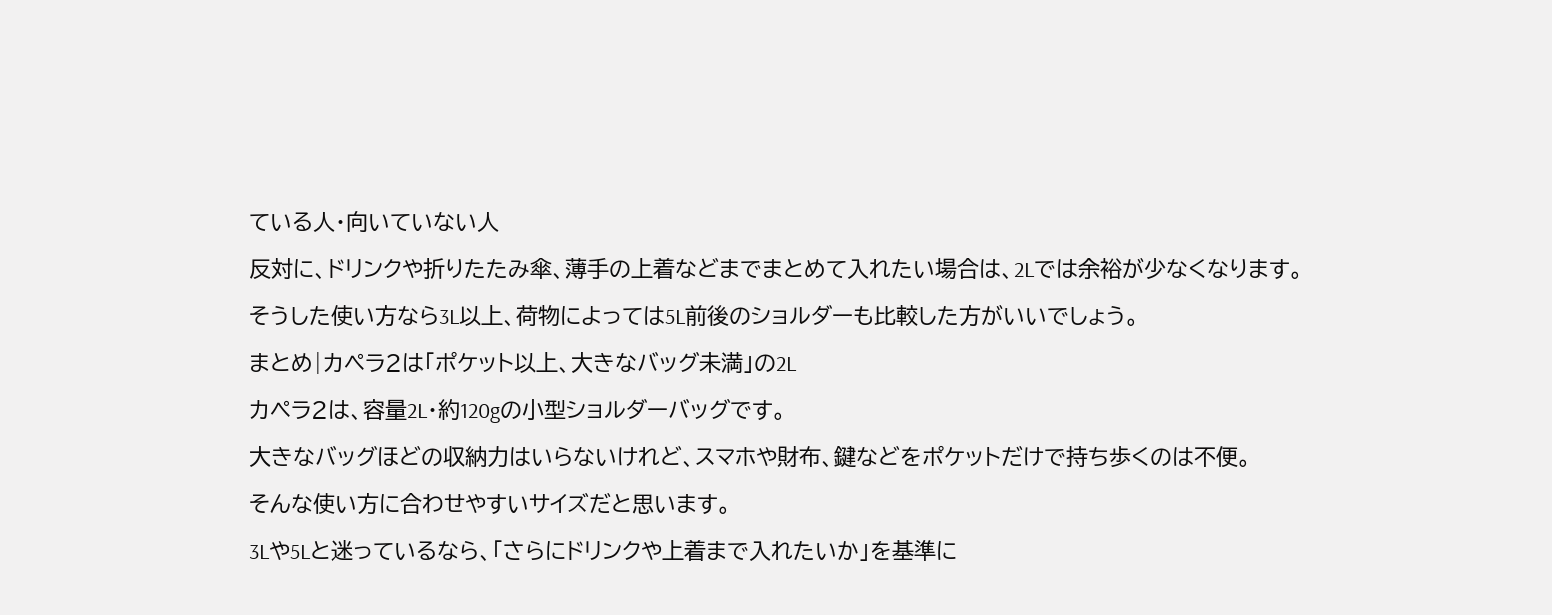ている人・向いていない人
反対に、ドリンクや折りたたみ傘、薄手の上着などまでまとめて入れたい場合は、2Lでは余裕が少なくなります。
そうした使い方なら3L以上、荷物によっては5L前後のショルダーも比較した方がいいでしょう。
まとめ|カペラ2は「ポケット以上、大きなバッグ未満」の2L
カペラ2は、容量2L・約120gの小型ショルダーバッグです。
大きなバッグほどの収納力はいらないけれど、スマホや財布、鍵などをポケットだけで持ち歩くのは不便。
そんな使い方に合わせやすいサイズだと思います。
3Lや5Lと迷っているなら、「さらにドリンクや上着まで入れたいか」を基準に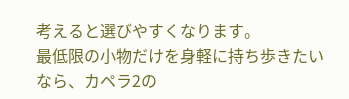考えると選びやすくなります。
最低限の小物だけを身軽に持ち歩きたいなら、カペラ2の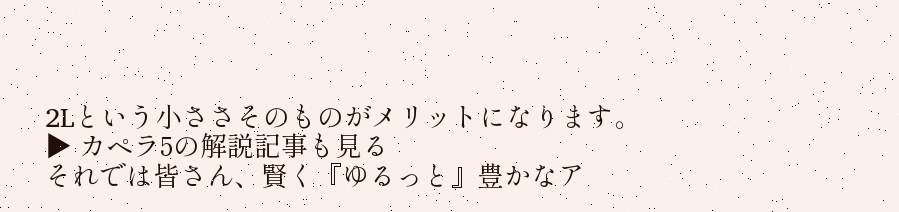2Lという小ささそのものがメリットになります。
▶ カペラ5の解説記事も見る
それでは皆さん、賢く『ゆるっと』豊かなア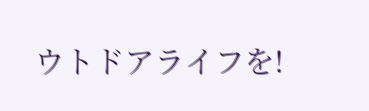ウトドアライフを!